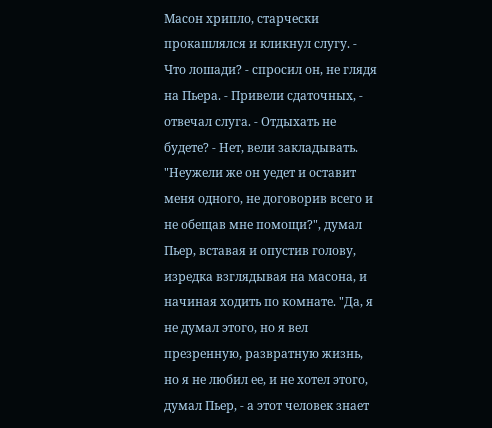Масон хрипло, старчески прокашлялся и кликнул слугу. - Что лошади? - спросил он, не глядя на Пьера. - Привели сдаточных, - отвечал слуга. - Отдыхать не будете? - Нет, вели закладывать. "Неужели же он уедет и оставит меня одного, не договорив всего и не обещав мне помощи?", думал Пьер, вставая и опустив голову, изредка взглядывая на масона, и начиная ходить по комнате. "Да, я не думал этого, но я вел презренную, развратную жизнь, но я не любил ее, и не хотел этого, думал Пьер, - а этот человек знает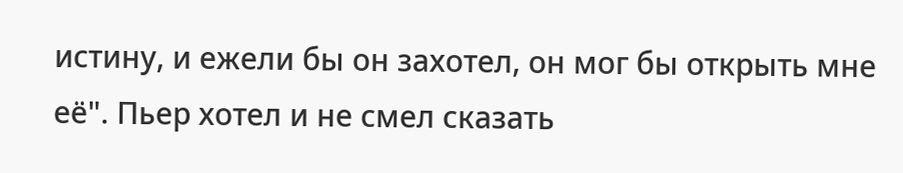истину, и ежели бы он захотел, он мог бы открыть мне её". Пьер хотел и не смел сказать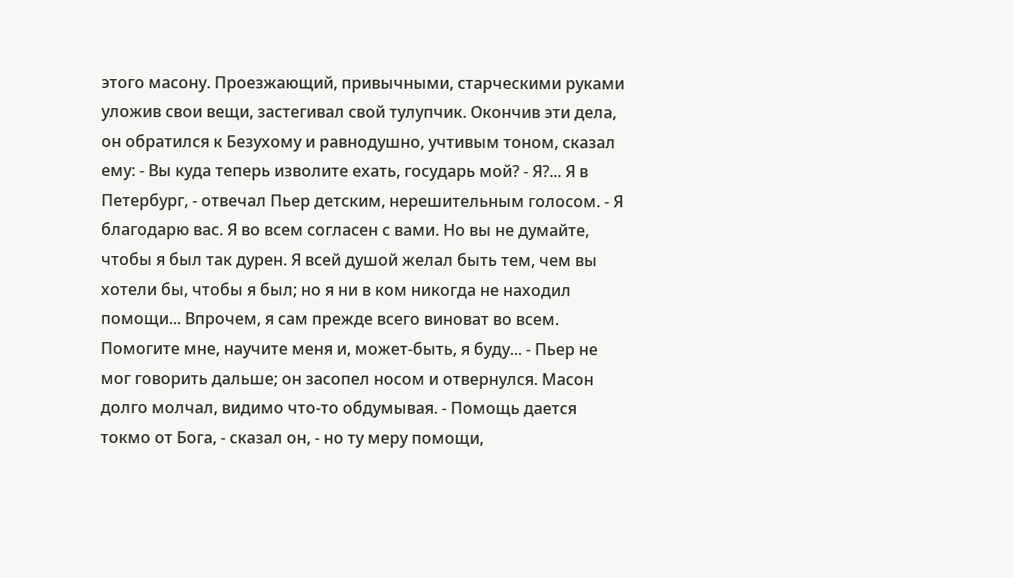этого масону. Проезжающий, привычными, старческими руками уложив свои вещи, застегивал свой тулупчик. Окончив эти дела, он обратился к Безухому и равнодушно, учтивым тоном, сказал ему: - Вы куда теперь изволите ехать, государь мой? - Я?... Я в Петербург, - отвечал Пьер детским, нерешительным голосом. - Я благодарю вас. Я во всем согласен с вами. Но вы не думайте, чтобы я был так дурен. Я всей душой желал быть тем, чем вы хотели бы, чтобы я был; но я ни в ком никогда не находил помощи... Впрочем, я сам прежде всего виноват во всем. Помогите мне, научите меня и, может-быть, я буду... - Пьер не мог говорить дальше; он засопел носом и отвернулся. Масон долго молчал, видимо что-то обдумывая. - Помощь дается токмо от Бога, - сказал он, - но ту меру помощи,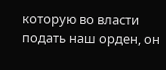которую во власти подать наш орден, он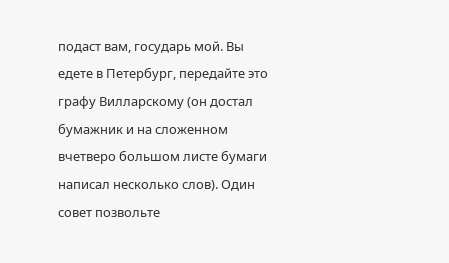подаст вам, государь мой. Вы едете в Петербург, передайте это графу Вилларскому (он достал бумажник и на сложенном вчетверо большом листе бумаги написал несколько слов). Один совет позвольте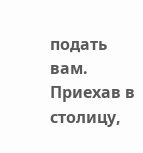подать вам. Приехав в столицу,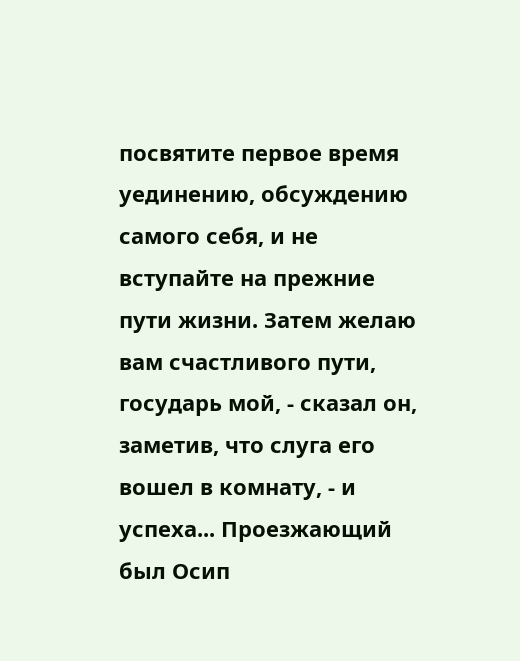посвятите первое время уединению, обсуждению самого себя, и не вступайте на прежние пути жизни. Затем желаю вам счастливого пути, государь мой, - сказал он, заметив, что слуга его вошел в комнату, - и успеха... Проезжающий был Осип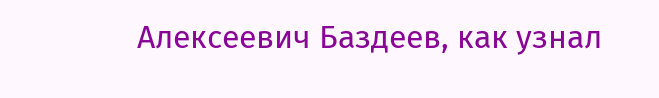Алексеевич Баздеев, как узнал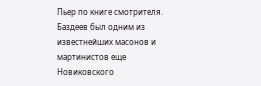Пьер по книге смотрителя. Баздеев был одним из известнейших масонов и мартинистов еще Новиковского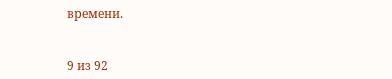времени.


9 из 92